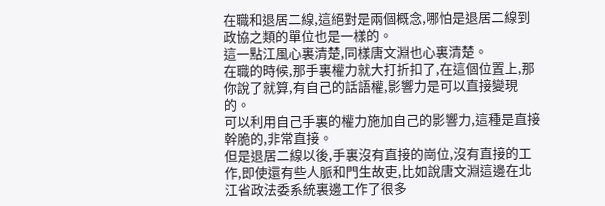在職和退居二線,這絕對是兩個概念,哪怕是退居二線到政協之類的單位也是一樣的。
這一點江風心裏清楚,同樣唐文淵也心裏清楚。
在職的時候,那手裏權力就大打折扣了,在這個位置上,那你說了就算,有自己的話語權,影響力是可以直接變現的。
可以利用自己手裏的權力施加自己的影響力,這種是直接幹脆的,非常直接。
但是退居二線以後,手裏沒有直接的崗位,沒有直接的工作,即使還有些人脈和門生故吏,比如說唐文淵這邊在北江省政法委系統裏邊工作了很多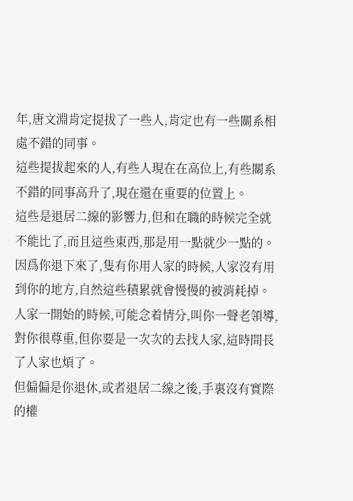年,唐文淵肯定提拔了一些人,肯定也有一些關系相處不錯的同事。
這些提拔起來的人,有些人現在在高位上,有些關系不錯的同事高升了,現在還在重要的位置上。
這些是退居二線的影響力,但和在職的時候完全就不能比了,而且這些東西,那是用一點就少一點的。
因爲你退下來了,隻有你用人家的時候,人家沒有用到你的地方,自然這些積累就會慢慢的被消耗掉。
人家一開始的時候,可能念着情分,叫你一聲老領導,對你很尊重,但你要是一次次的去找人家,這時間長了人家也煩了。
但偏偏是你退休,或者退居二線之後,手裏沒有實際的權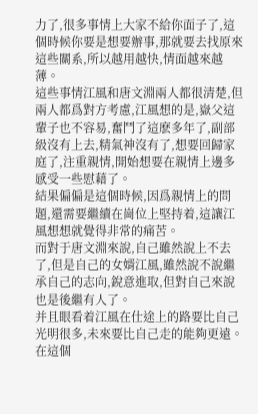力了,很多事情上大家不給你面子了,這個時候你要是想要辦事,那就要去找原來這些關系,所以越用越快,情面越來越薄。
這些事情江風和唐文淵兩人都很清楚,但兩人都爲對方考慮,江風想的是,嶽父這輩子也不容易,奮鬥了這麽多年了,副部級沒有上去,精氣神沒有了,想要回歸家庭了,注重親情,開始想要在親情上邊多感受一些慰藉了。
結果偏偏是這個時候,因爲親情上的問題,還需要繼續在崗位上堅持着,這讓江風想想就覺得非常的痛苦。
而對于唐文淵來說,自己雖然說上不去了,但是自己的女婿江風,雖然說不說繼承自己的志向,銳意進取,但對自己來說也是後繼有人了。
并且眼看着江風在仕途上的路要比自己光明很多,未來要比自己走的能夠更遠。
在這個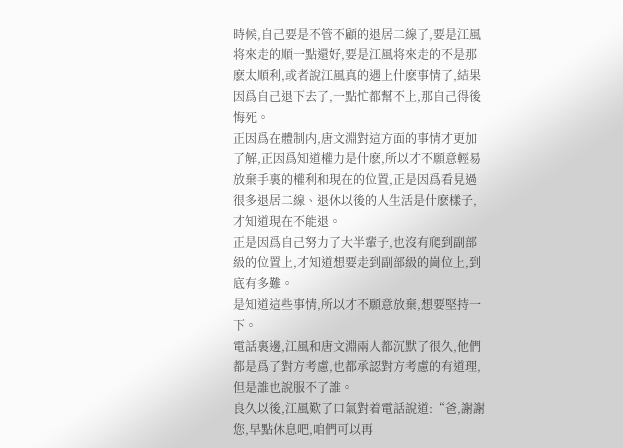時候,自己要是不管不顧的退居二線了,要是江風将來走的順一點還好,要是江風将來走的不是那麽太順利,或者說江風真的遇上什麽事情了,結果因爲自己退下去了,一點忙都幫不上,那自己得後悔死。
正因爲在體制内,唐文淵對這方面的事情才更加了解,正因爲知道權力是什麽,所以才不願意輕易放棄手裏的權利和現在的位置,正是因爲看見過很多退居二線、退休以後的人生活是什麽樣子,才知道現在不能退。
正是因爲自己努力了大半輩子,也沒有爬到副部級的位置上,才知道想要走到副部級的崗位上,到底有多難。
是知道這些事情,所以才不願意放棄,想要堅持一下。
電話裏邊,江風和唐文淵兩人都沉默了很久,他們都是爲了對方考慮,也都承認對方考慮的有道理,但是誰也說服不了誰。
良久以後,江風歎了口氣對着電話說道:“爸,謝謝您,早點休息吧,咱們可以再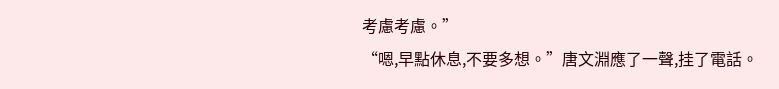考慮考慮。”
“嗯,早點休息,不要多想。”唐文淵應了一聲,挂了電話。